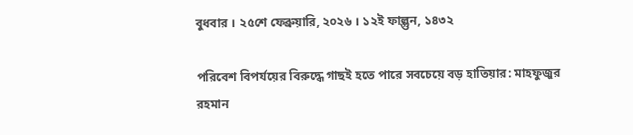বুধবার । ২৫শে ফেব্রুয়ারি, ২০২৬ । ১২ই ফাল্গুন, ১৪৩২

পরিবেশ বিপর্যয়ের বিরুদ্ধে গাছই হতে পারে সবচেয়ে বড় হাতিয়ার: মাহফুজুর রহমান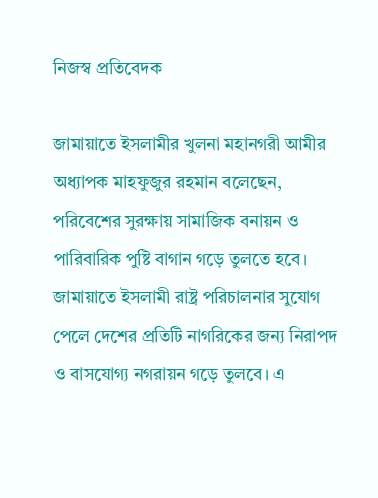নিজস্ব প্রতিবেদক

জামায়াতে ইসলামীর খুলনা মহানগরী আমীর অধ্যাপক মাহফুজুর রহমান বলেছেন, পরিবেশের সুরক্ষায় সামাজিক বনায়ন ও পারিবারিক পুষ্টি বাগান গড়ে তুলতে হবে। জামায়াতে ইসলামী রাষ্ট্র পরিচালনার সুযোগ পেলে দেশের প্রতিটি নাগরিকের জন্য নিরাপদ ও বাসযোগ্য নগরায়ন গড়ে তুলবে। এ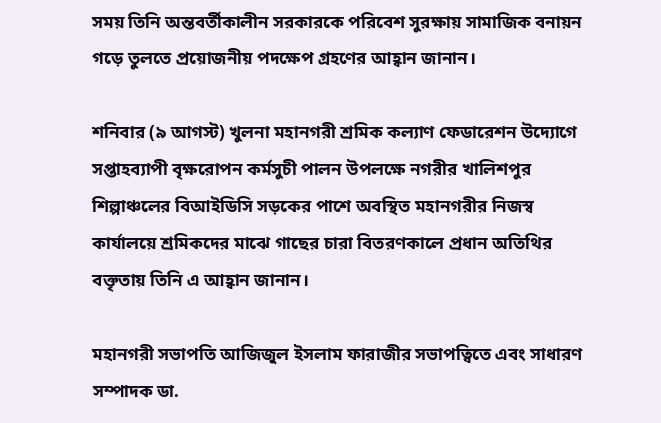সময় তিনি অন্তবর্তীকালীন সরকারকে পরিবেশ সুরক্ষায় সামাজিক বনায়ন গড়ে তুলতে প্রয়োজনীয় পদক্ষেপ গ্রহণের আহ্বান জানান।

শনিবার (৯ আগস্ট) খুলনা মহানগরী শ্রমিক কল্যাণ ফেডারেশন উদ্যোগে সপ্তাহব্যাপী বৃক্ষরোপন কর্মসুচী পালন উপলক্ষে নগরীর খালিশপুর শিল্পাঞ্চলের বিআইডিসি সড়কের পাশে অবস্থিত মহানগরীর নিজস্ব কার্যালয়ে শ্রমিকদের মাঝে গাছের চারা বিতরণকালে প্রধান অতিথির বক্তৃতায় তিনি এ আহ্বান জানান।

মহানগরী সভাপতি আজিজুল ইসলাম ফারাজীর সভাপত্বিতে এবং সাধারণ সম্পাদক ডা.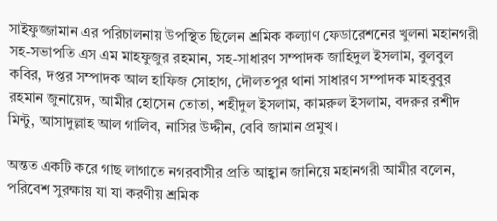সাইফুজ্জামান এর পরিচালনায় উপস্থিত ছিলেন শ্রমিক কল্যাণ ফেডারেশনের খুলনা মহানগরী সহ-সভাপতি এস এম মাহফুজুর রহমান, সহ-সাধারণ সম্পাদক জাহিদুল ইসলাম, বুলবুল কবির, দপ্তর সম্পাদক আল হাফিজ সোহাগ, দৌলতপুর থানা সাধারণ সম্পাদক মাহবুবুর রহমান জুনায়েদ, আমীর হোসেন তোতা, শহীদুল ইসলাম, কামরুল ইসলাম, বদরুর রশীদ মিন্টু, আসাদুল্লাহ আল গালিব, নাসির উদ্দীন, বেবি জামান প্রমুখ।

অন্তত একটি করে গাছ লাগাতে নগরবাসীর প্রতি আহ্বান জানিয়ে মহানগরী আমীর বলেন, পরিবেশ সুরক্ষায় যা যা করণীয় শ্রমিক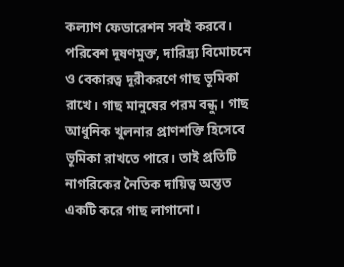কল্যাণ ফেডারেশন সবই করবে। পরিবেশ দূষণমুক্ত, দারিদ্র্য বিমোচনে ও বেকারত্ব দূরীকরণে গাছ ভূমিকা রাখে। গাছ মানুষের পরম বন্ধু। গাছ আধুনিক খুলনার প্রাণশক্তি হিসেবে ভূমিকা রাখতে পারে। তাই প্রতিটি নাগরিকের নৈতিক দায়িত্ব অন্তত একটি করে গাছ লাগানো।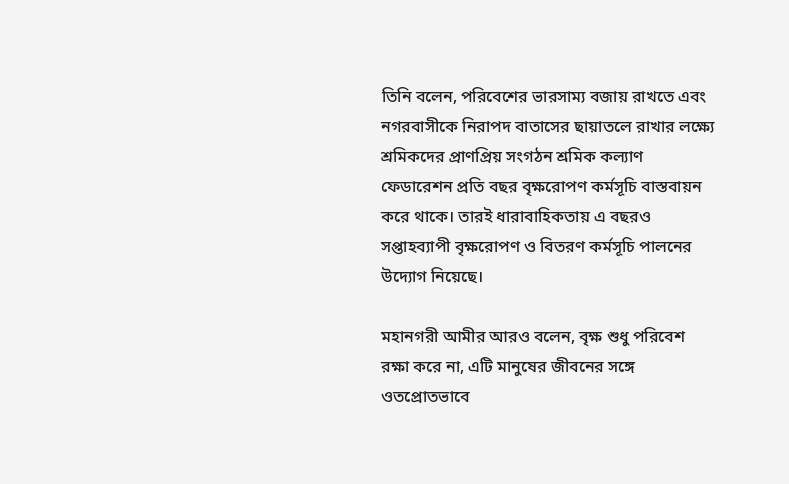তিনি বলেন, পরিবেশের ভারসাম্য বজায় রাখতে এবং নগরবাসীকে নিরাপদ বাতাসের ছায়াতলে রাখার লক্ষ্যে শ্রমিকদের প্রাণপ্রিয় সংগঠন শ্রমিক কল্যাণ ফেডারেশন প্রতি বছর বৃক্ষরোপণ কর্মসূচি বাস্তবায়ন করে থাকে। তারই ধারাবাহিকতায় এ বছরও সপ্তাহব্যাপী বৃক্ষরোপণ ও বিতরণ কর্মসূচি পালনের উদ্যোগ নিয়েছে।

মহানগরী আমীর আরও বলেন, বৃক্ষ শুধু পরিবেশ রক্ষা করে না, এটি মানুষের জীবনের সঙ্গে ওতপ্রোতভাবে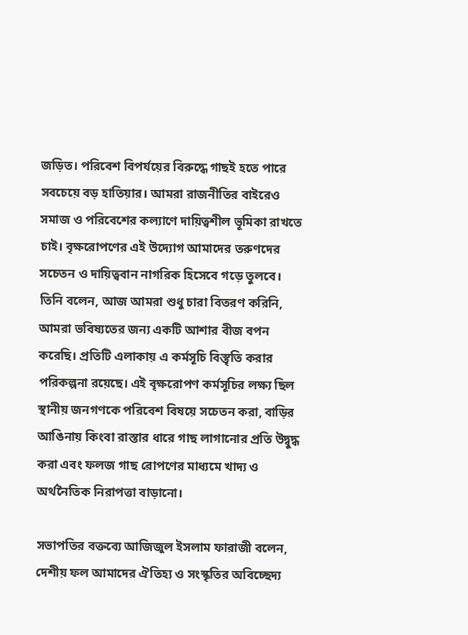জড়িত। পরিবেশ বিপর্যয়ের বিরুদ্ধে গাছই হতে পারে সবচেয়ে বড় হাতিয়ার। আমরা রাজনীতির বাইরেও সমাজ ও পরিবেশের কল্যাণে দায়িত্বশীল ভূমিকা রাখতে চাই। বৃক্ষরোপণের এই উদ্যোগ আমাদের তরুণদের সচেতন ও দায়িত্ববান নাগরিক হিসেবে গড়ে তুলবে। তিনি বলেন, আজ আমরা শুধু চারা বিতরণ করিনি, আমরা ভবিষ্যতের জন্য একটি আশার বীজ বপন করেছি। প্রতিটি এলাকায় এ কর্মসূচি বিস্তৃতি করার পরিকল্পনা রয়েছে। এই বৃক্ষরোপণ কর্মসূচির লক্ষ্য ছিল স্থানীয় জনগণকে পরিবেশ বিষয়ে সচেতন করা, বাড়ির আঙিনায় কিংবা রাস্তার ধারে গাছ লাগানোর প্রতি উদ্বুদ্ধ করা এবং ফলজ গাছ রোপণের মাধ্যমে খাদ্য ও অর্থনৈতিক নিরাপত্তা বাড়ানো।

সভাপতির বক্তব্যে আজিজুল ইসলাম ফারাজী বলেন, দেশীয় ফল আমাদের ঐতিহ্য ও সংস্কৃতির অবিচ্ছেদ্য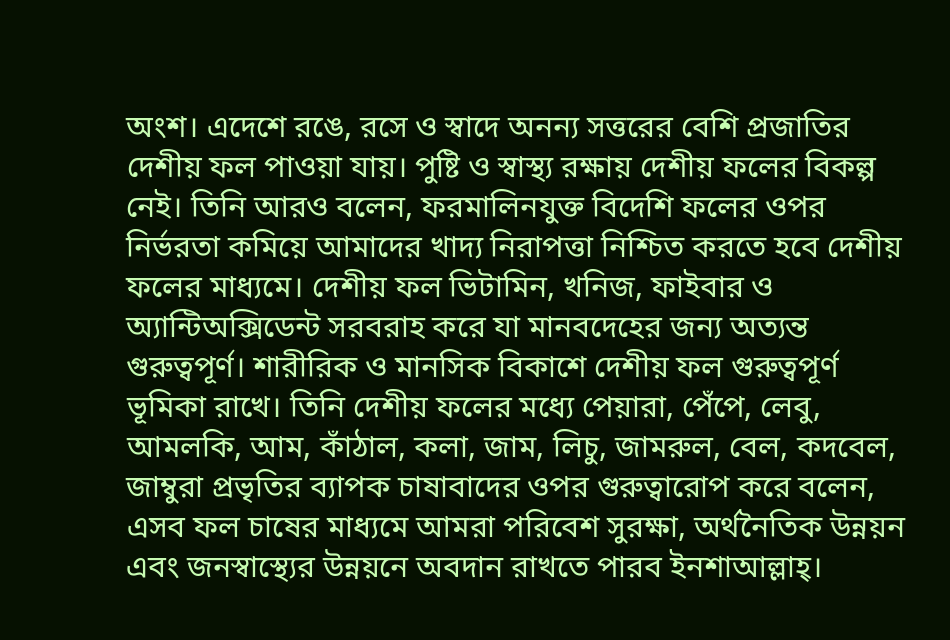অংশ। এদেশে রঙে, রসে ও স্বাদে অনন্য সত্তরের বেশি প্রজাতির দেশীয় ফল পাওয়া যায়। পুষ্টি ও স্বাস্থ্য রক্ষায় দেশীয় ফলের বিকল্প নেই। তিনি আরও বলেন, ফরমালিনযুক্ত বিদেশি ফলের ওপর নির্ভরতা কমিয়ে আমাদের খাদ্য নিরাপত্তা নিশ্চিত করতে হবে দেশীয় ফলের মাধ্যমে। দেশীয় ফল ভিটামিন, খনিজ, ফাইবার ও অ্যান্টিঅক্সিডেন্ট সরবরাহ করে যা মানবদেহের জন্য অত্যন্ত গুরুত্বপূর্ণ। শারীরিক ও মানসিক বিকাশে দেশীয় ফল গুরুত্বপূর্ণ ভূমিকা রাখে। তিনি দেশীয় ফলের মধ্যে পেয়ারা, পেঁপে, লেবু, আমলকি, আম, কাঁঠাল, কলা, জাম, লিচু, জামরুল, বেল, কদবেল, জাম্বুরা প্রভৃতির ব্যাপক চাষাবাদের ওপর গুরুত্বারোপ করে বলেন, এসব ফল চাষের মাধ্যমে আমরা পরিবেশ সুরক্ষা, অর্থনৈতিক উন্নয়ন এবং জনস্বাস্থ্যের উন্নয়নে অবদান রাখতে পারব ইনশাআল্লাহ্।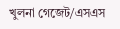খুলনা গেজেট/এসএস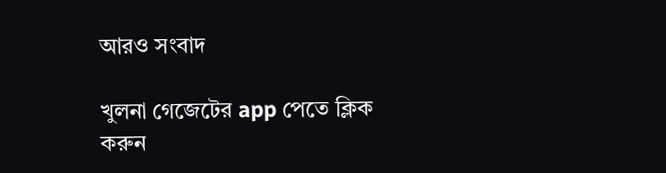আরও সংবাদ

খুলনা গেজেটের app পেতে ক্লিক করুন